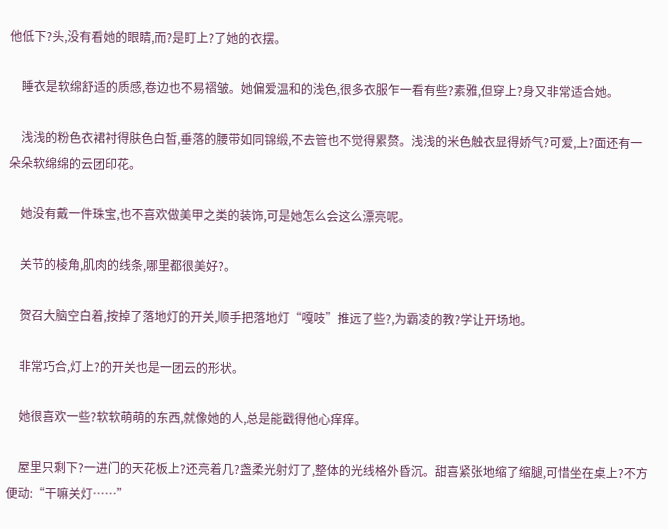他低下?头,没有看她的眼睛,而?是盯上?了她的衣摆。

    睡衣是软绵舒适的质感,卷边也不易褶皱。她偏爱温和的浅色,很多衣服乍一看有些?素雅,但穿上?身又非常适合她。

    浅浅的粉色衣裙衬得肤色白皙,垂落的腰带如同锦缎,不去管也不觉得累赘。浅浅的米色触衣显得娇气?可爱,上?面还有一朵朵软绵绵的云团印花。

    她没有戴一件珠宝,也不喜欢做美甲之类的装饰,可是她怎么会这么漂亮呢。

    关节的棱角,肌肉的线条,哪里都很美好?。

    贺召大脑空白着,按掉了落地灯的开关,顺手把落地灯“嘎吱”推远了些?,为霸凌的教?学让开场地。

    非常巧合,灯上?的开关也是一团云的形状。

    她很喜欢一些?软软萌萌的东西,就像她的人,总是能戳得他心痒痒。

    屋里只剩下?一进门的天花板上?还亮着几?盏柔光射灯了,整体的光线格外昏沉。甜喜紧张地缩了缩腿,可惜坐在桌上?不方便动:“干嘛关灯……”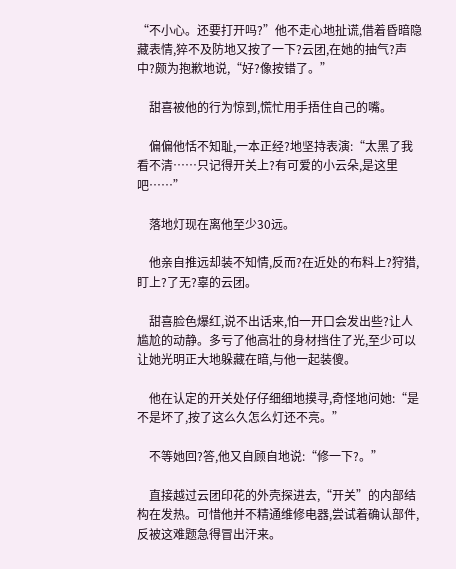“不小心。还要打开吗?”他不走心地扯谎,借着昏暗隐藏表情,猝不及防地又按了一下?云团,在她的抽气?声中?颇为抱歉地说,“好?像按错了。”

    甜喜被他的行为惊到,慌忙用手捂住自己的嘴。

    偏偏他恬不知耻,一本正经?地坚持表演:“太黑了我看不清……只记得开关上?有可爱的小云朵,是这里吧……”

    落地灯现在离他至少30远。

    他亲自推远却装不知情,反而?在近处的布料上?狩猎,盯上?了无?辜的云团。

    甜喜脸色爆红,说不出话来,怕一开口会发出些?让人尴尬的动静。多亏了他高壮的身材挡住了光,至少可以让她光明正大地躲藏在暗,与他一起装傻。

    他在认定的开关处仔仔细细地摸寻,奇怪地问她:“是不是坏了,按了这么久怎么灯还不亮。”

    不等她回?答,他又自顾自地说:“修一下?。”

    直接越过云团印花的外壳探进去,“开关”的内部结构在发热。可惜他并不精通维修电器,尝试着确认部件,反被这难题急得冒出汗来。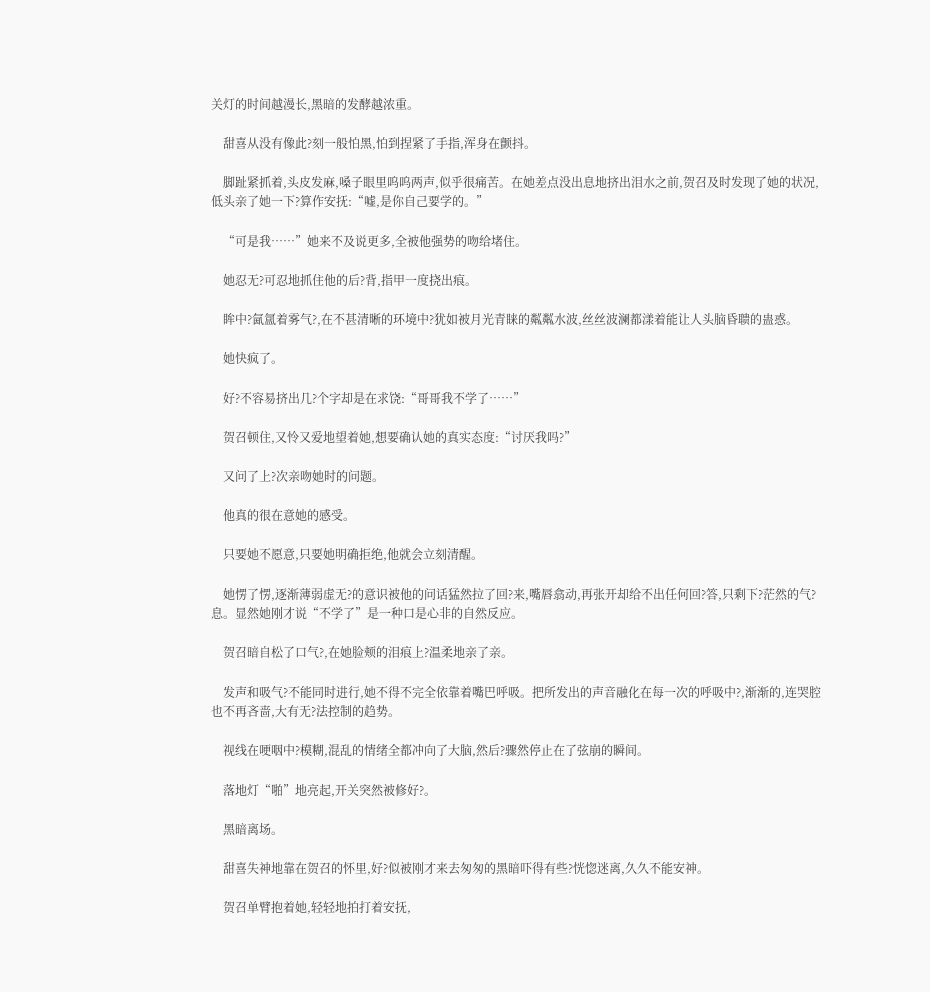关灯的时间越漫长,黑暗的发酵越浓重。

    甜喜从没有像此?刻一般怕黑,怕到捏紧了手指,浑身在颤抖。

    脚趾紧抓着,头皮发麻,嗓子眼里呜呜两声,似乎很痛苦。在她差点没出息地挤出泪水之前,贺召及时发现了她的状况,低头亲了她一下?算作安抚:“嘘,是你自己要学的。”

    “可是我……”她来不及说更多,全被他强势的吻给堵住。

    她忍无?可忍地抓住他的后?背,指甲一度挠出痕。

    眸中?氤氲着雾气?,在不甚清晰的环境中?犹如被月光青睐的粼粼水波,丝丝波澜都漾着能让人头脑昏聩的蛊惑。

    她快疯了。

    好?不容易挤出几?个字却是在求饶:“哥哥我不学了……”

    贺召顿住,又怜又爱地望着她,想要确认她的真实态度:“讨厌我吗?”

    又问了上?次亲吻她时的问题。

    他真的很在意她的感受。

    只要她不愿意,只要她明确拒绝,他就会立刻清醒。

    她愣了愣,逐渐薄弱虚无?的意识被他的问话猛然拉了回?来,嘴唇翕动,再张开却给不出任何回?答,只剩下?茫然的气?息。显然她刚才说“不学了”是一种口是心非的自然反应。

    贺召暗自松了口气?,在她脸颊的泪痕上?温柔地亲了亲。

    发声和吸气?不能同时进行,她不得不完全依靠着嘴巴呼吸。把所发出的声音融化在每一次的呼吸中?,渐渐的,连哭腔也不再吝啬,大有无?法控制的趋势。

    视线在哽咽中?模糊,混乱的情绪全都冲向了大脑,然后?骤然停止在了弦崩的瞬间。

    落地灯“啪”地亮起,开关突然被修好?。

    黑暗离场。

    甜喜失神地靠在贺召的怀里,好?似被刚才来去匆匆的黑暗吓得有些?恍惚迷离,久久不能安神。

    贺召单臂抱着她,轻轻地拍打着安抚,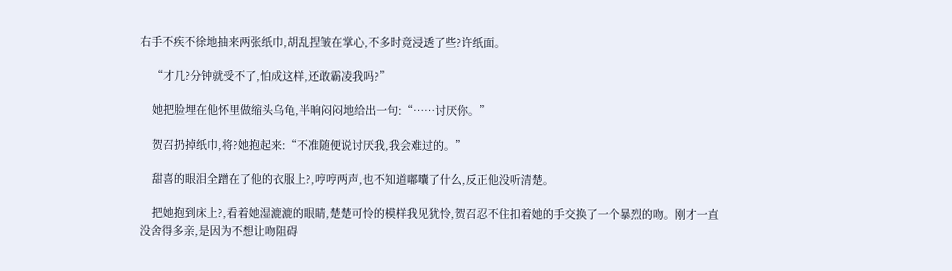右手不疾不徐地抽来两张纸巾,胡乱捏皱在掌心,不多时竟浸透了些?许纸面。

    “才几?分钟就受不了,怕成这样,还敢霸凌我吗?”

    她把脸埋在他怀里做缩头乌龟,半晌闷闷地给出一句:“……讨厌你。”

    贺召扔掉纸巾,将?她抱起来:“不准随便说讨厌我,我会难过的。”

    甜喜的眼泪全蹭在了他的衣服上?,哼哼两声,也不知道嘟囔了什么,反正他没听清楚。

    把她抱到床上?,看着她湿漉漉的眼睛,楚楚可怜的模样我见犹怜,贺召忍不住扣着她的手交换了一个暴烈的吻。刚才一直没舍得多亲,是因为不想让吻阻碍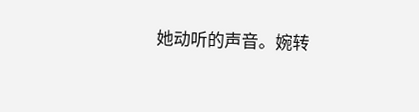她动听的声音。婉转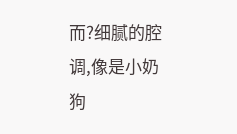而?细腻的腔调,像是小奶狗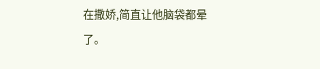在撒娇,简直让他脑袋都晕了。